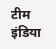टीम इंडिया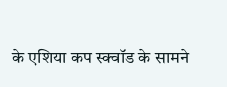के एशिया कप स्क्वॉड के सामने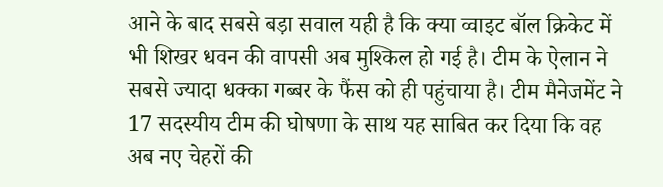आने के बाद सबसे बड़ा सवाल यही है कि क्या व्वाइट बॉल क्रिकेट में भी शिखर धवन की वापसी अब मुश्किल हो गई है। टीम के ऐलान ने सबसे ज्यादा धक्का गब्बर के फैंस को ही पहुंचाया है। टीम मैनेजमेंट ने 17 सदस्यीय टीम की घोषणा के साथ यह साबित कर दिया कि वह अब नए चेहरों की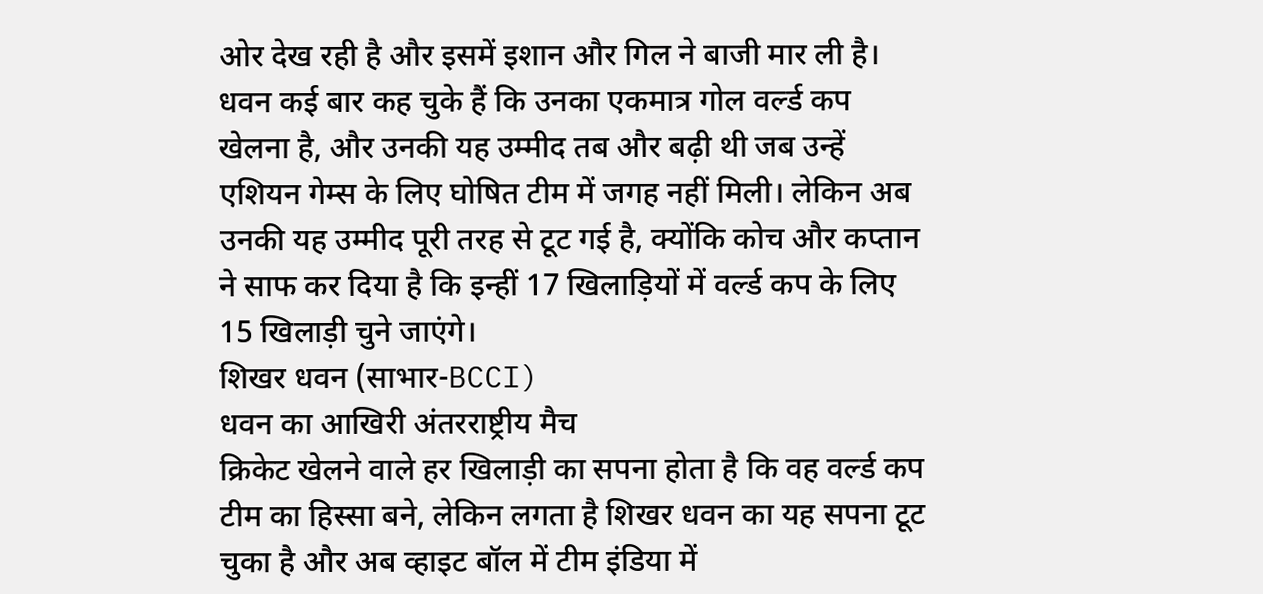ओर देख रही है और इसमें इशान और गिल ने बाजी मार ली है। धवन कई बार कह चुके हैं कि उनका एकमात्र गोल वर्ल्ड कप खेलना है, और उनकी यह उम्मीद तब और बढ़ी थी जब उन्हें एशियन गेम्स के लिए घोषित टीम में जगह नहीं मिली। लेकिन अब उनकी यह उम्मीद पूरी तरह से टूट गई है, क्योंकि कोच और कप्तान ने साफ कर दिया है कि इन्हीं 17 खिलाड़ियों में वर्ल्ड कप के लिए 15 खिलाड़ी चुने जाएंगे।
शिखर धवन (साभार-BCCI)
धवन का आखिरी अंतरराष्ट्रीय मैच
क्रिकेट खेलने वाले हर खिलाड़ी का सपना होता है कि वह वर्ल्ड कप टीम का हिस्सा बने, लेकिन लगता है शिखर धवन का यह सपना टूट चुका है और अब व्हाइट बॉल में टीम इंडिया में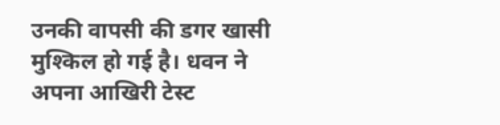उनकी वापसी की डगर खासी मुश्किल हो गई है। धवन ने अपना आखिरी टेस्ट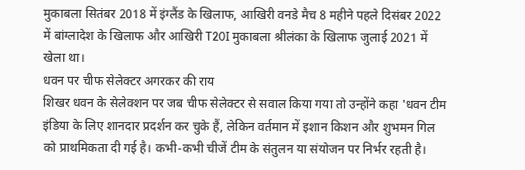मुकाबला सितंबर 2018 में इंग्लैंड के खिलाफ, आखिरी वनडे मैच 8 महीने पहले दिसंबर 2022 में बांग्लादेश के खिलाफ और आखिरी T20I मुकाबला श्रीलंका के खिलाफ जुलाई 2021 में खेला था।
धवन पर चीफ सेलेक्टर अगरकर की राय
शिखर धवन के सेलेक्शन पर जब चीफ सेलेक्टर से सवाल किया गया तो उन्होंने कहा 'धवन टीम इंडिया के लिए शानदार प्रदर्शन कर चुके हैं, लेकिन वर्तमान में इशान किशन और शुभमन गिल को प्राथमिकता दी गई है। कभी-कभी चीजें टीम के संतुलन या संयोजन पर निर्भर रहती है।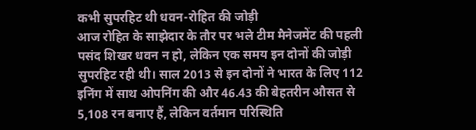कभी सुपरहिट थी धवन-रोहित की जोड़ी
आज रोहित के साझेदार के तौर पर भले टीम मैनेजमेंट की पहली पसंद शिखर धवन न हो, लेकिन एक समय इन दोनों की जोड़ी सुपरहिट रही थी। साल 2013 से इन दोनों ने भारत के लिए 112 इनिंग में साथ ओपनिंग की और 46.43 की बेहतरीन औसत से 5,108 रन बनाए हैं, लेकिन वर्तमान परिस्थिति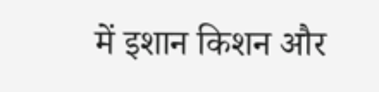में इशान किशन और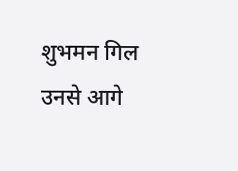शुभमन गिल उनसे आगे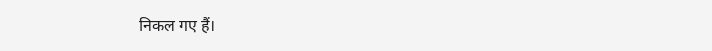निकल गए हैं।